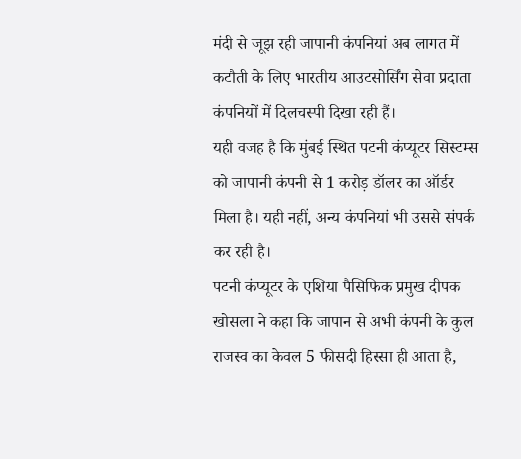मंदी से जूझ रही जापानी कंपनियां अब लागत में कटौती के लिए भारतीय आउटसोर्सिंग सेवा प्रदाता कंपनियों में दिलचस्पी दिखा रही हैं।
यही वजह है कि मुंबई स्थित पटनी कंप्यूटर सिस्टम्स को जापानी कंपनी से 1 करोड़ डॉलर का ऑर्डर मिला है। यही नहीं, अन्य कंपनियां भी उससे संपर्क कर रही है।
पटनी कंप्यूटर के एशिया पैसिफिक प्रमुख दीपक खोसला ने कहा कि जापान से अभी कंपनी के कुल राजस्व का केवल 5 फीसदी हिस्सा ही आता है,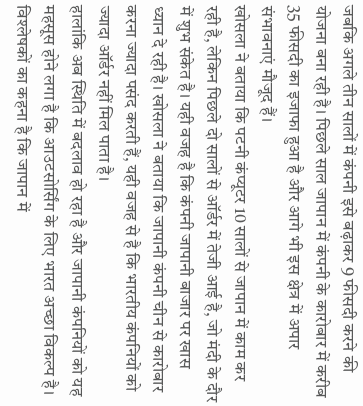जबकि अगले तीन सालों में कंपनी इसे बढ़ाकर 9 फीसदी करने की योजना बना रही है। पिछले साल जापान में कंपनी के कारोबार में करीब 35 फीसदी का इजाफा हुआ है और आगे भी इस क्षेत्र में अपार संभावनाएं मौजूद हैं।
खोसला ने बताया कि पटनी कंप्यूटर 10 सालों से जापान में काम कर रही है, लेकिन पिछले दो सालों से ऑर्डर में तेजी आई है, जो मंदी के दौर में शुभ संकेत है। यही वजह है कि कंपनी जापानी बाजार पर खास ध्यान दे रही है। खोसला ने बताया कि जापानी कंपनी चीन से कारोबार करना ज्यादा पसंद करती हैं, यही वजह से है कि भारतीय कंपनियों को ज्यादा ऑर्डर नहीं मिल पाता है।
हालांकि अब स्थिति में बदलाव हो रहा है और जापानी कंपनियों को यह महसूस होने लगा है कि आउटसोर्सिंग के लिए भारत अच्छा विकल्प है। विश्लेषकों का कहना है कि जापान में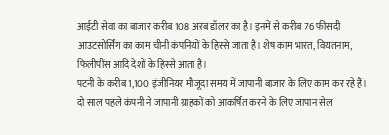आईटी सेवा का बाजार करीब 108 अरब डॉलर का है। इनमें से करीब 76 फीसदी आउटसोर्सिंग का काम चीनी कंपनियों के हिस्से जाता है। शेष काम भारत, वियतनाम, फिलीपींस आदि देशों के हिस्से आता है।
पटनी के करीब 1,100 इंजीनियर मौजूदा समय में जापानी बाजार के लिए काम कर रहे हैं। दो साल पहले कंपनी ने जापानी ग्राहकों को आकर्षित करने के लिए जापान सेल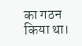का गठन किया था।